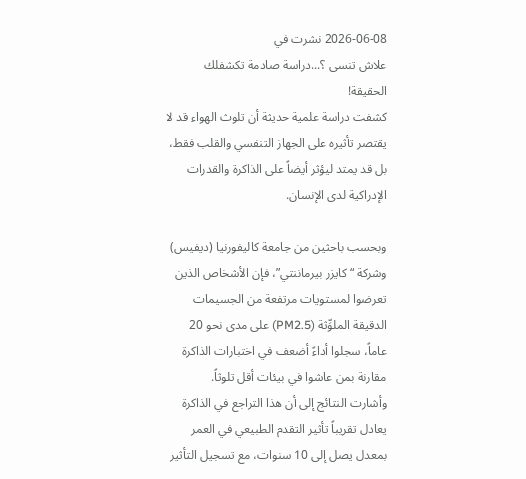2026-06-08 نشرت في
علاش تنسى ؟...دراسة صادمة تكشفلك الحقيقة!
كشفت دراسة علمية حديثة أن تلوث الهواء قد لا يقتصر تأثيره على الجهاز التنفسي والقلب فقط، بل قد يمتد ليؤثر أيضاً على الذاكرة والقدرات الإدراكية لدى الإنسان.

وبحسب باحثين من جامعة كاليفورنيا (ديفيس) وشركة “كايزر بيرماننتي”، فإن الأشخاص الذين تعرضوا لمستويات مرتفعة من الجسيمات الدقيقة الملوِّثة (PM2.5) على مدى نحو 20 عاماً، سجلوا أداءً أضعف في اختبارات الذاكرة مقارنة بمن عاشوا في بيئات أقل تلوثاً.
وأشارت النتائج إلى أن هذا التراجع في الذاكرة يعادل تقريباً تأثير التقدم الطبيعي في العمر بمعدل يصل إلى 10 سنوات، مع تسجيل التأثير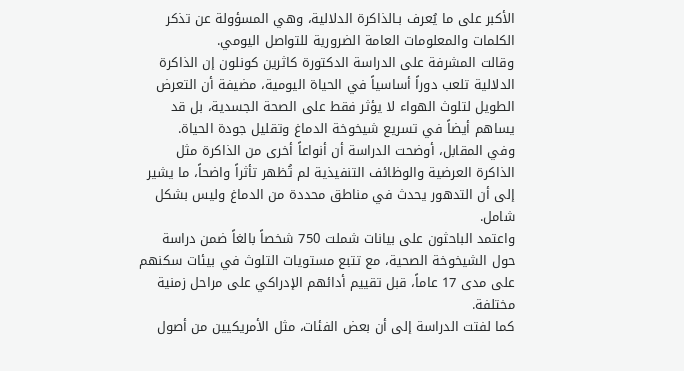الأكبر على ما يُعرف بـالذاكرة الدلالية، وهي المسؤولة عن تذكر الكلمات والمعلومات العامة الضرورية للتواصل اليومي.
وقالت المشرفة على الدراسة الدكتورة كاثرين كونلون إن الذاكرة الدلالية تلعب دوراً أساسياً في الحياة اليومية، مضيفة أن التعرض الطويل لتلوث الهواء لا يؤثر فقط على الصحة الجسدية، بل قد يساهم أيضاً في تسريع شيخوخة الدماغ وتقليل جودة الحياة.
وفي المقابل، أوضحت الدراسة أن أنواعاً أخرى من الذاكرة مثل الذاكرة العرضية والوظائف التنفيذية لم تُظهر تأثراً واضحاً، ما يشير إلى أن التدهور يحدث في مناطق محددة من الدماغ وليس بشكل شامل.
واعتمد الباحثون على بيانات شملت 750 شخصاً بالغاً ضمن دراسة حول الشيخوخة الصحية، مع تتبع مستويات التلوث في بيئات سكنهم على مدى 17 عاماً، قبل تقييم أدائهم الإدراكي على مراحل زمنية مختلفة.
كما لفتت الدراسة إلى أن بعض الفئات، مثل الأمريكيين من أصول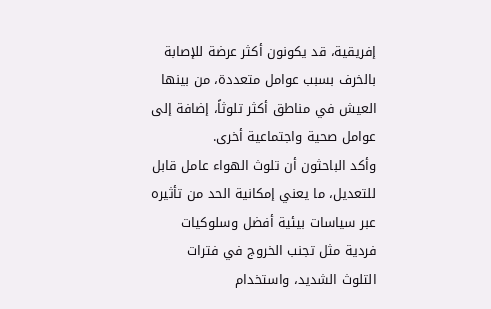إفريقية، قد يكونون أكثر عرضة للإصابة بالخرف بسبب عوامل متعددة، من بينها العيش في مناطق أكثر تلوثاً، إضافة إلى عوامل صحية واجتماعية أخرى.
وأكد الباحثون أن تلوث الهواء عامل قابل للتعديل، ما يعني إمكانية الحد من تأثيره عبر سياسات بيئية أفضل وسلوكيات فردية مثل تجنب الخروج في فترات التلوث الشديد، واستخدام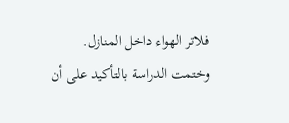فلاتر الهواء داخل المنازل.
وختمت الدراسة بالتأكيد على أن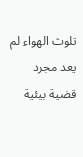تلوث الهواء لم يعد مجرد قضية بيئية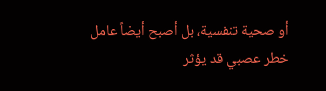أو صحية تنفسية، بل أصبح أيضاً عامل خطر عصبي قد يؤثر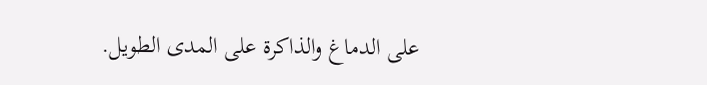على الدماغ والذاكرة على المدى الطويل.